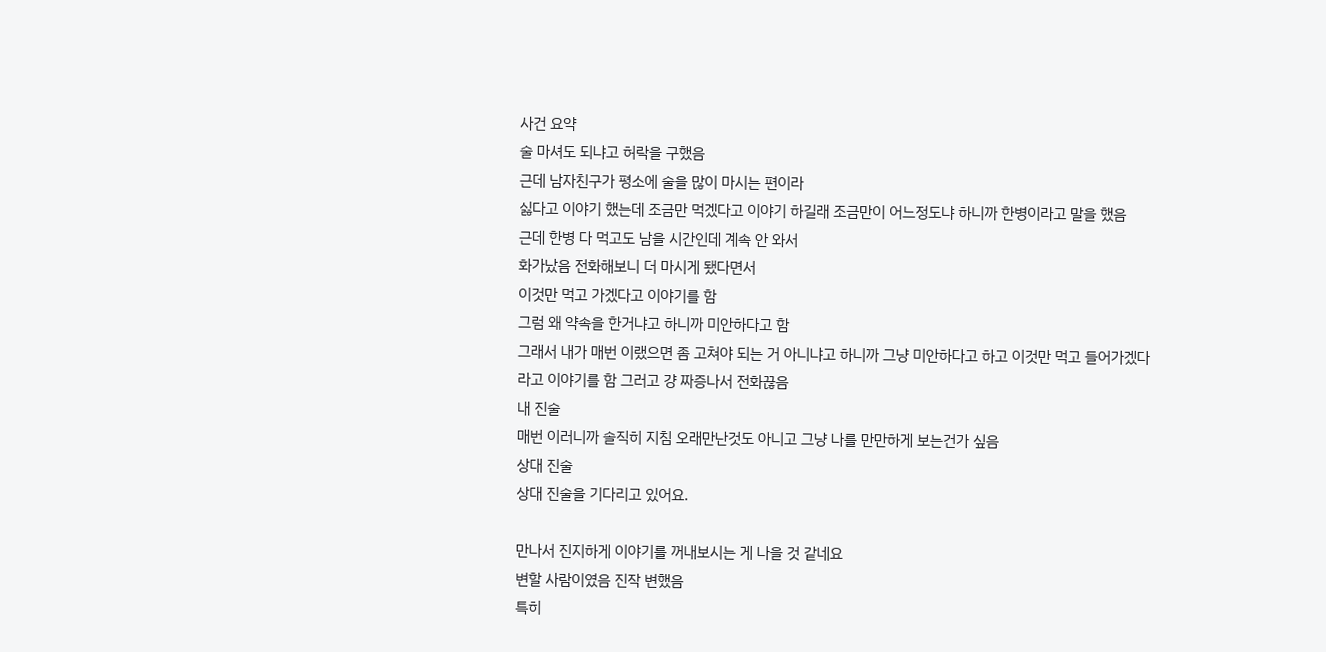사건 요약
술 마셔도 되냐고 허락을 구했음
근데 남자친구가 평소에 술을 많이 마시는 편이라
싫다고 이야기 했는데 조금만 먹겠다고 이야기 하길래 조금만이 어느정도냐 하니까 한병이라고 말을 했음
근데 한병 다 먹고도 남을 시간인데 계속 안 와서
화가났음 전화해보니 더 마시게 됐다면서
이것만 먹고 가겠다고 이야기를 함
그럼 왜 약속을 한거냐고 하니까 미안하다고 함
그래서 내가 매번 이랬으면 좀 고쳐야 되는 거 아니냐고 하니까 그냥 미안하다고 하고 이것만 먹고 들어가겠다 라고 이야기를 함 그러고 걍 짜증나서 전화끊음
내 진술
매번 이러니까 솔직히 지침 오래만난것도 아니고 그냥 나를 만만하게 보는건가 싶음
상대 진술
상대 진술을 기다리고 있어요.

만나서 진지하게 이야기를 꺼내보시는 게 나을 것 같네요
변할 사람이였음 진작 변했음
특히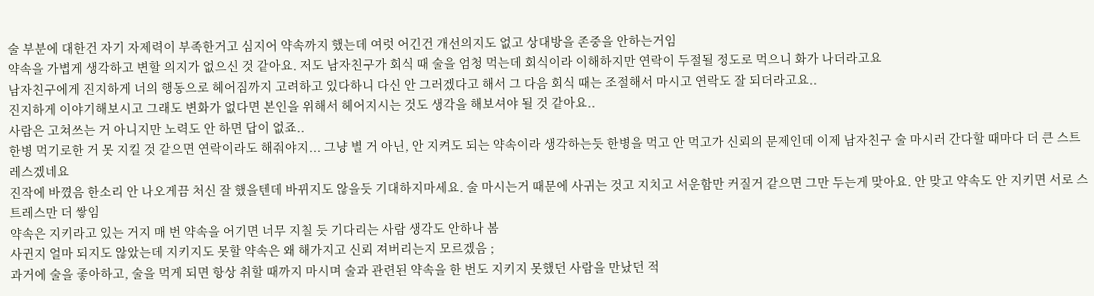술 부분에 대한건 자기 자제력이 부족한거고 심지어 약속까지 했는데 여럿 어긴건 개선의지도 없고 상대방을 존중을 안하는거임
약속을 가볍게 생각하고 변할 의지가 없으신 것 같아요. 저도 남자친구가 회식 때 술을 엄청 먹는데 회식이라 이해하지만 연락이 두절될 정도로 먹으니 화가 나더라고요
남자친구에게 진지하게 너의 행동으로 헤어짐까지 고려하고 있다하니 다신 안 그러겠다고 해서 그 다음 회식 때는 조절해서 마시고 연락도 잘 되더라고요..
진지하게 이야기해보시고 그래도 변화가 없다면 본인을 위해서 헤어지시는 것도 생각을 해보셔야 될 것 같아요..
사람은 고쳐쓰는 거 아니지만 노력도 안 하면 답이 없죠..
한병 먹기로한 거 못 지킬 것 같으면 연락이라도 해줘야지... 그냥 별 거 아닌, 안 지켜도 되는 약속이라 생각하는듯 한병을 먹고 안 먹고가 신뢰의 문제인데 이제 남자친구 술 마시러 간다할 때마다 더 큰 스트레스겠네요
진작에 바꼈음 한소리 안 나오게끔 처신 잘 했을텐데 바뀌지도 않을듯 기대하지마세요. 술 마시는거 때문에 사귀는 것고 지치고 서운함만 커질거 같으면 그만 두는게 맞아요. 안 맞고 약속도 안 지키면 서로 스트레스만 더 쌓임
약속은 지키라고 있는 거지 매 번 약속을 어기면 너무 지칠 듯 기다리는 사람 생각도 안하나 봄
사귄지 얼마 되지도 않았는데 지키지도 못할 약속은 왜 해가지고 신뢰 져버리는지 모르겠음 ;
과거에 술을 좋아하고, 술을 먹게 되면 항상 취할 때까지 마시며 술과 관련된 약속을 한 번도 지키지 못했던 사람을 만났던 적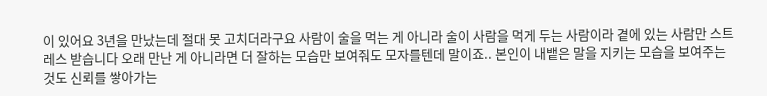이 있어요 3년을 만났는데 절대 못 고치더라구요 사람이 술을 먹는 게 아니라 술이 사람을 먹게 두는 사람이라 곁에 있는 사람만 스트레스 받습니다 오래 만난 게 아니라면 더 잘하는 모습만 보여줘도 모자를텐데 말이죠.. 본인이 내뱉은 말을 지키는 모습을 보여주는 것도 신뢰를 쌓아가는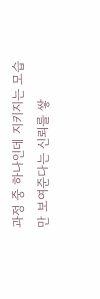과정 중 하나인데 지키지는 모습만 보여준다는 신뢰를 쌓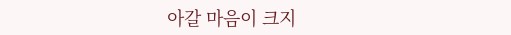아갈 마음이 크지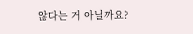않다는 거 아닐까요?